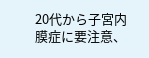20代から子宮内膜症に要注意、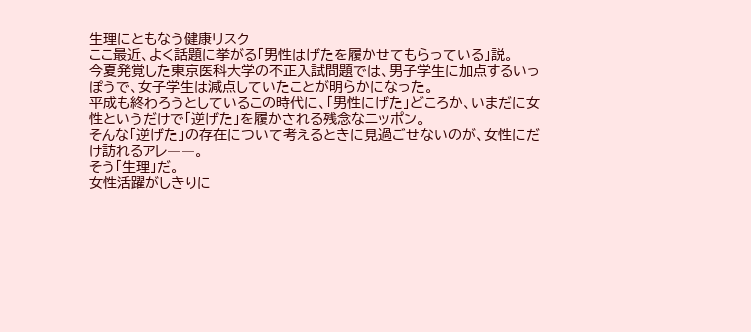生理にともなう健康リスク
ここ最近、よく話題に挙がる「男性はげたを履かせてもらっている」説。
今夏発覚した東京医科大学の不正入試問題では、男子学生に加点するいっぽうで、女子学生は減点していたことが明らかになった。
平成も終わろうとしているこの時代に、「男性にげた」どころか、いまだに女性というだけで「逆げた」を履かされる残念なニッポン。
そんな「逆げた」の存在について考えるときに見過ごせないのが、女性にだけ訪れるアレ――。
そう「生理」だ。
女性活躍がしきりに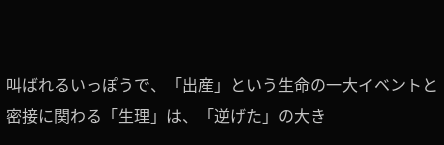叫ばれるいっぽうで、「出産」という生命の一大イベントと密接に関わる「生理」は、「逆げた」の大き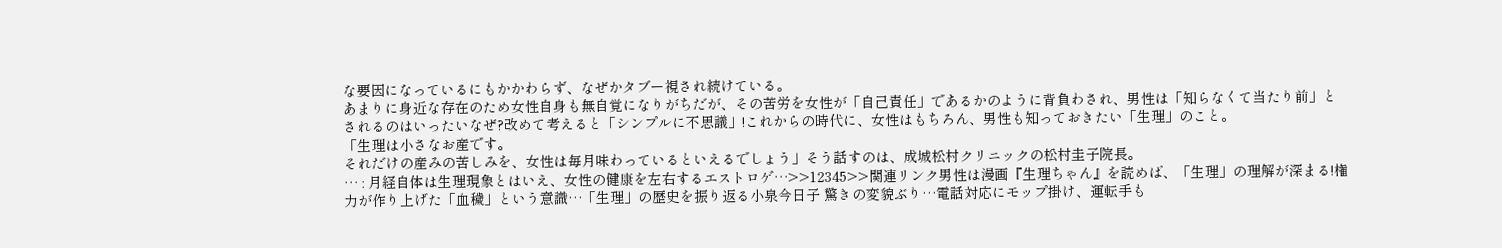な要因になっているにもかかわらず、なぜかタブー視され続けている。
あまりに身近な存在のため女性自身も無自覚になりがちだが、その苦労を女性が「自己責任」であるかのように背負わされ、男性は「知らなくて当たり前」とされるのはいったいなぜ?改めて考えると「シンプルに不思議」!これからの時代に、女性はもちろん、男性も知っておきたい「生理」のこと。
「生理は小さなお産です。
それだけの産みの苦しみを、女性は毎月味わっているといえるでしょう」そう話すのは、成城松村クリニックの松村圭子院長。
… : 月経自体は生理現象とはいえ、女性の健康を左右するエストロゲ…>>12345>>関連リンク男性は漫画『生理ちゃん』を読めば、「生理」の理解が深まる!権力が作り上げた「血穢」という意識…「生理」の歴史を振り返る小泉今日子 驚きの変貌ぶり…電話対応にモップ掛け、運転手も